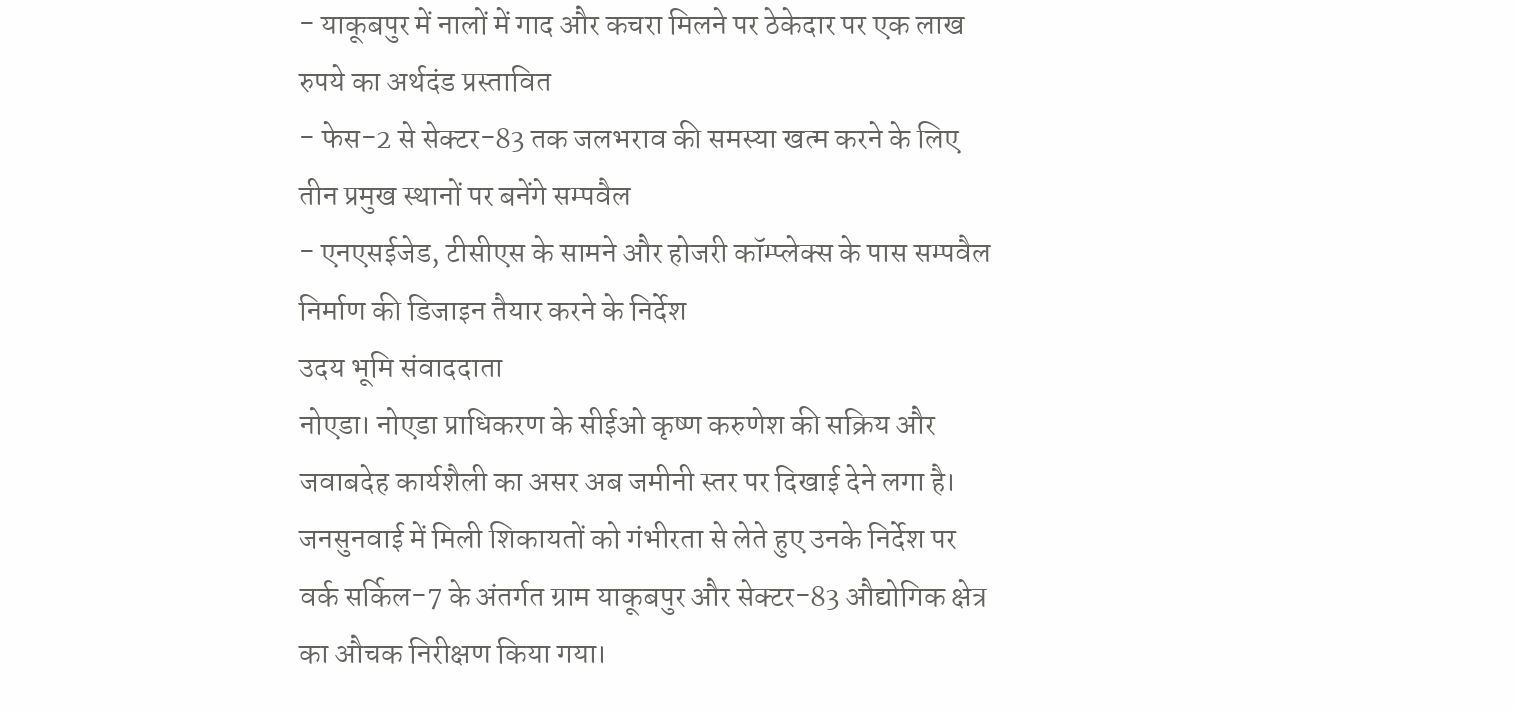- याकूबपुर में नालों में गाद और कचरा मिलने पर ठेकेदार पर एक लाख रुपये का अर्थदंड प्रस्तावित
- फेस-2 से सेक्टर-83 तक जलभराव की समस्या खत्म करने के लिए तीन प्रमुख स्थानों पर बनेंगे सम्पवैल
- एनएसईजेड, टीसीएस के सामने और होजरी कॉम्प्लेक्स के पास सम्पवैल निर्माण की डिजाइन तैयार करने के निर्देश
उदय भूमि संवाददाता
नोएडा। नोएडा प्राधिकरण के सीईओ कृष्ण करुणेश की सक्रिय और जवाबदेह कार्यशैली का असर अब जमीनी स्तर पर दिखाई देने लगा है। जनसुनवाई में मिली शिकायतों को गंभीरता से लेते हुए उनके निर्देश पर वर्क सर्किल-7 के अंतर्गत ग्राम याकूबपुर और सेक्टर-83 औद्योगिक क्षेत्र का औचक निरीक्षण किया गया।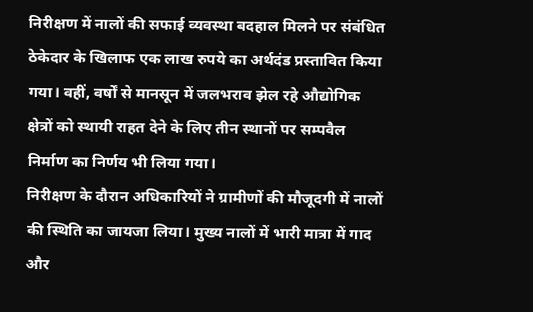निरीक्षण में नालों की सफाई व्यवस्था बदहाल मिलने पर संबंधित ठेकेदार के खिलाफ एक लाख रुपये का अर्थदंड प्रस्तावित किया गया। वहीं, वर्षों से मानसून में जलभराव झेल रहे औद्योगिक क्षेत्रों को स्थायी राहत देने के लिए तीन स्थानों पर सम्पवैल निर्माण का निर्णय भी लिया गया।
निरीक्षण के दौरान अधिकारियों ने ग्रामीणों की मौजूदगी में नालों की स्थिति का जायजा लिया। मुख्य नालों में भारी मात्रा में गाद और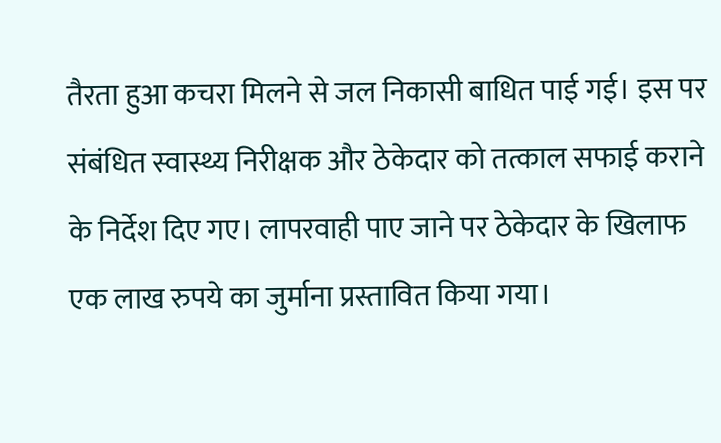तैरता हुआ कचरा मिलने से जल निकासी बाधित पाई गई। इस पर संबंधित स्वास्थ्य निरीक्षक और ठेकेदार को तत्काल सफाई कराने के निर्देश दिए गए। लापरवाही पाए जाने पर ठेकेदार के खिलाफ एक लाख रुपये का जुर्माना प्रस्तावित किया गया।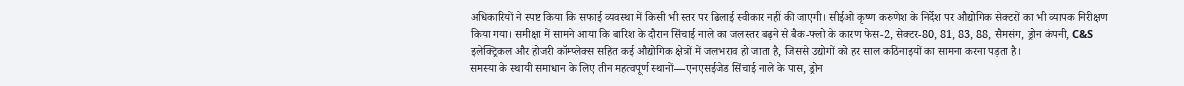अधिकारियों ने स्पष्ट किया कि सफाई व्यवस्था में किसी भी स्तर पर ढिलाई स्वीकार नहीं की जाएगी। सीईओ कृष्ण करुणेश के निर्देश पर औद्योगिक सेक्टरों का भी व्यापक निरीक्षण किया गया। समीक्षा में सामने आया कि बारिश के दौरान सिंचाई नाले का जलस्तर बढ़ने से बैक-फ्लो के कारण फेस-2, सेक्टर-80, 81, 83, 88, सैमसंग, ड्रोन कंपनी, C&S इलेक्ट्रिकल और होजरी कॉम्प्लेक्स सहित कई औद्योगिक क्षेत्रों में जलभराव हो जाता है, जिससे उद्योगों को हर साल कठिनाइयों का सामना करना पड़ता है।
समस्या के स्थायी समाधान के लिए तीन महत्वपूर्ण स्थानों—एनएसईजेड सिंचाई नाले के पास, ड्रोन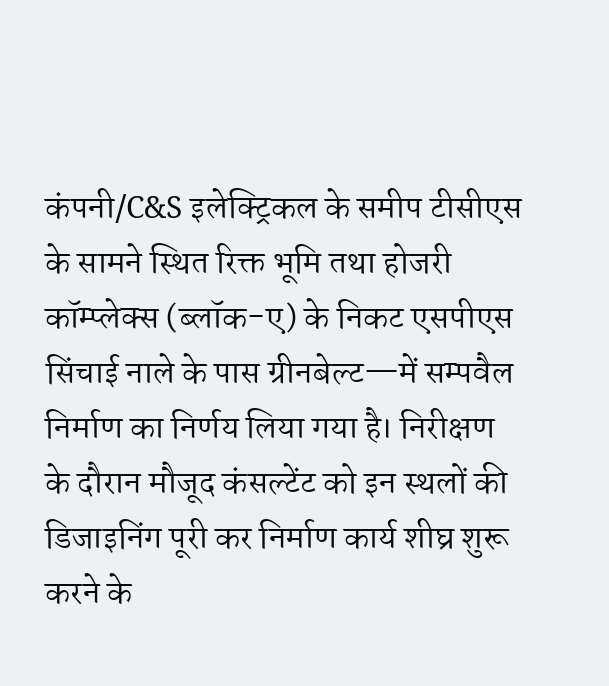कंपनी/C&S इलेक्ट्रिकल के समीप टीसीएस के सामने स्थित रिक्त भूमि तथा होजरी कॉम्प्लेक्स (ब्लॉक-ए) के निकट एसपीएस सिंचाई नाले के पास ग्रीनबेल्ट—में सम्पवैल निर्माण का निर्णय लिया गया है। निरीक्षण के दौरान मौजूद कंसल्टेंट को इन स्थलों की डिजाइनिंग पूरी कर निर्माण कार्य शीघ्र शुरू करने के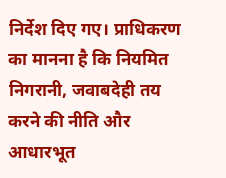निर्देश दिए गए। प्राधिकरण का मानना है कि नियमित निगरानी, जवाबदेही तय करने की नीति और आधारभूत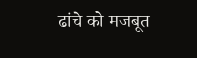ढांचे को मजबूत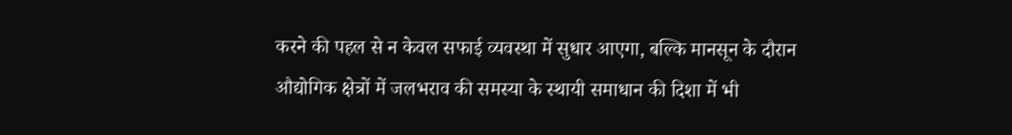करने की पहल से न केवल सफाई व्यवस्था में सुधार आएगा, बल्कि मानसून के दौरान औद्योगिक क्षेत्रों में जलभराव की समस्या के स्थायी समाधान की दिशा में भी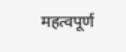महत्वपूर्ण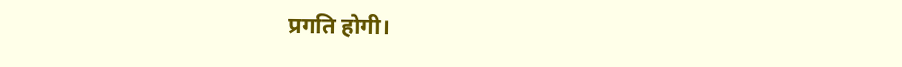प्रगति होगी।